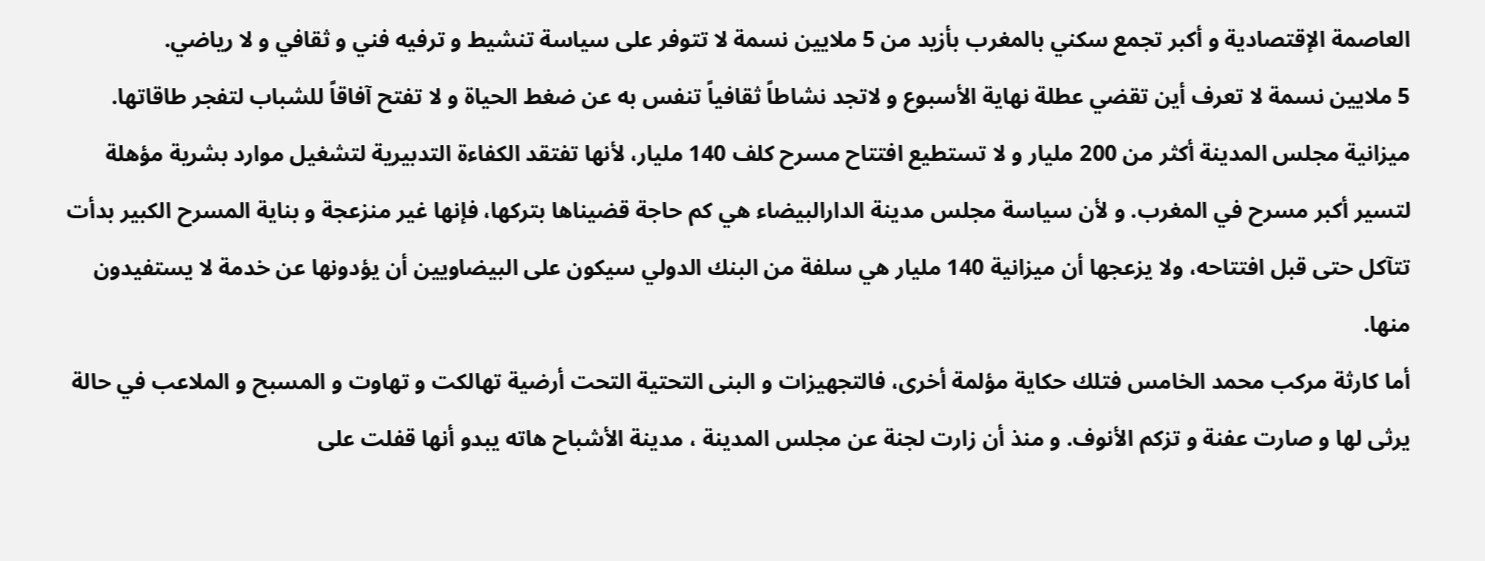العاصمة الإقتصادية و أكبر تجمع سكني بالمغرب بأزيد من 5 ملايين نسمة لا تتوفر على سياسة تنشيط و ترفيه فني و ثقافي و لا رياضي.
5 ملايين نسمة لا تعرف أين تقضي عطلة نهاية الأسبوع و لاتجد نشاطاً ثقافياً تنفس به عن ضغط الحياة و لا تفتح آفاقاً للشباب لتفجر طاقاتها.
ميزانية مجلس المدينة أكثر من 200 مليار و لا تستطيع افتتاح مسرح كلف 140 مليار، لأنها تفتقد الكفاءة التدبيرية لتشغيل موارد بشرية مؤهلة لتسير أكبر مسرح في المغرب. و لأن سياسة مجلس مدينة الدارالبيضاء هي كم حاجة قضيناها بتركها، فإنها غير منزعجة و بناية المسرح الكبير بدأت تتآكل حتى قبل افتتاحه، ولا يزعجها أن ميزانية 140 مليار هي سلفة من البنك الدولي سيكون على البيضاويين أن يؤدونها عن خدمة لا يستفيدون منها.
أما كارثة مركب محمد الخامس فتلك حكاية مؤلمة أخرى، فالتجهيزات و البنى التحتية التحت أرضية تهالكت و تهاوت و المسبح و الملاعب في حالة يرثى لها و صارت عفنة و تزكم الأنوف. و منذ أن زارت لجنة عن مجلس المدينة ، مدينة الأشباح هاته يبدو أنها قفلت على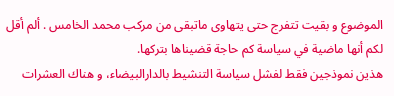الموضوع و بقيت تتفرج حتى يتهاوى ماتبقى من مركب محمد الخامس . ألم أقل لكم أنها ماضية في سياسة كم حاجة قضيناها بتركها.
هذين نموذجين فقط لفشل سياسة التنشيط بالدارالبيضاء، و هناك العشرات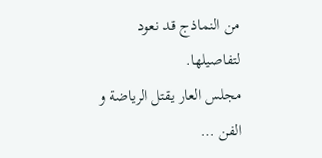من النماذج قد نعود لتفاصيلها.
مجلس العار يقتل الرياضة و الفن …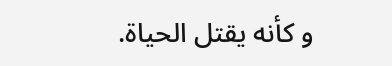و كأنه يقتل الحياة.